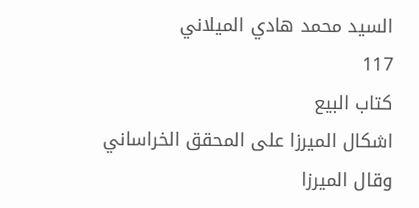السيد محمد هادي الميلاني
117
كتاب البيع
اشكال الميرزا على المحقق الخراساني وقال الميرزا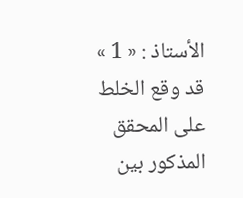الأستاذ : « 1 » قد وقع الخلط على المحقق المذكور بين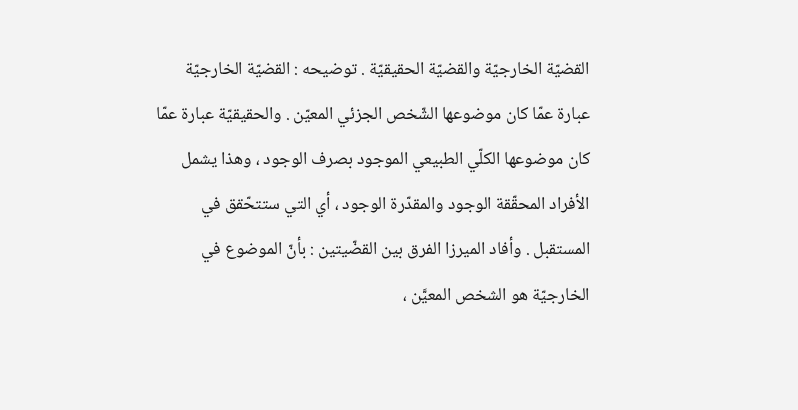القضيّة الخارجيّة والقضيّة الحقيقيّة . توضيحه : القضيّة الخارجيّة عبارة عمّا كان موضوعها الشّخص الجزئي المعيّن . والحقيقيّة عبارة عمّا كان موضوعها الكلّي الطبيعي الموجود بصرف الوجود ، وهذا يشمل الأفراد المحقّقة الوجود والمقدّرة الوجود ، أي التي ستتحّقق في المستقبل . وأفاد الميرزا الفرق بين القضّيتين : بأنّ الموضوع في الخارجيّة هو الشخص المعيَّن ،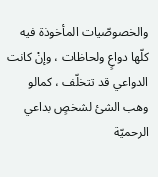والخصوصّيات المأخوذة فيه كلّها دواعٍ ولحاظات ، وإنْ كانت الدواعي قد تتخلّف ، كمالو وهب الشئ لشخصٍ بداعي الرحميّة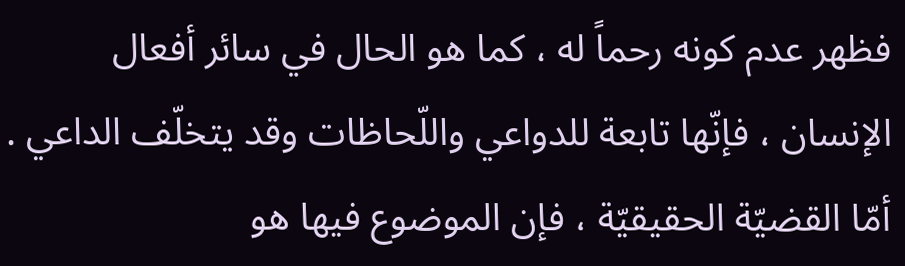فظهر عدم كونه رحماً له ، كما هو الحال في سائر أفعال الإنسان ، فإنّها تابعة للدواعي واللّحاظات وقد يتخلّف الداعي . أمّا القضيّة الحقيقيّة ، فإن الموضوع فيها هو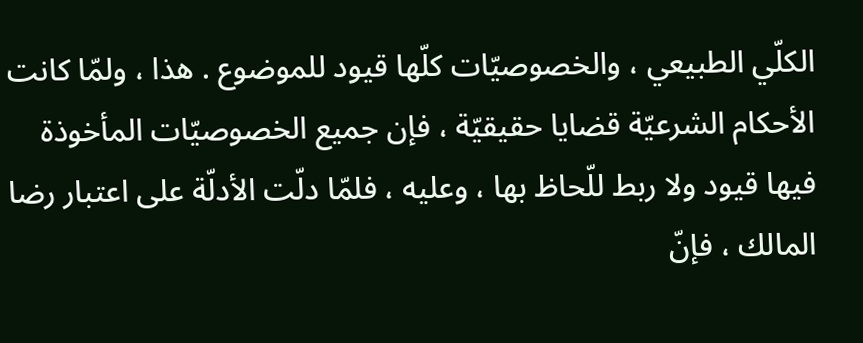الكلّي الطبيعي ، والخصوصيّات كلّها قيود للموضوع . هذا ، ولمّا كانت الأحكام الشرعيّة قضايا حقيقيّة ، فإن جميع الخصوصيّات المأخوذة فيها قيود ولا ربط للّحاظ بها ، وعليه ، فلمّا دلّت الأدلّة على اعتبار رضا المالك ، فإنّ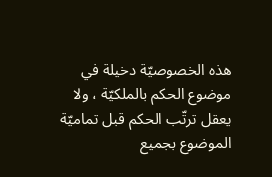هذه الخصوصيّة دخيلة في موضوع الحكم بالملكيّة ، ولا يعقل ترتّب الحكم قبل تماميّة الموضوع بجميع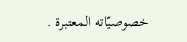خصوصيّاته المعتبرة .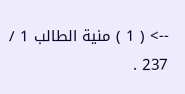--> ( 1 ) منية الطالب 1 / 237 .